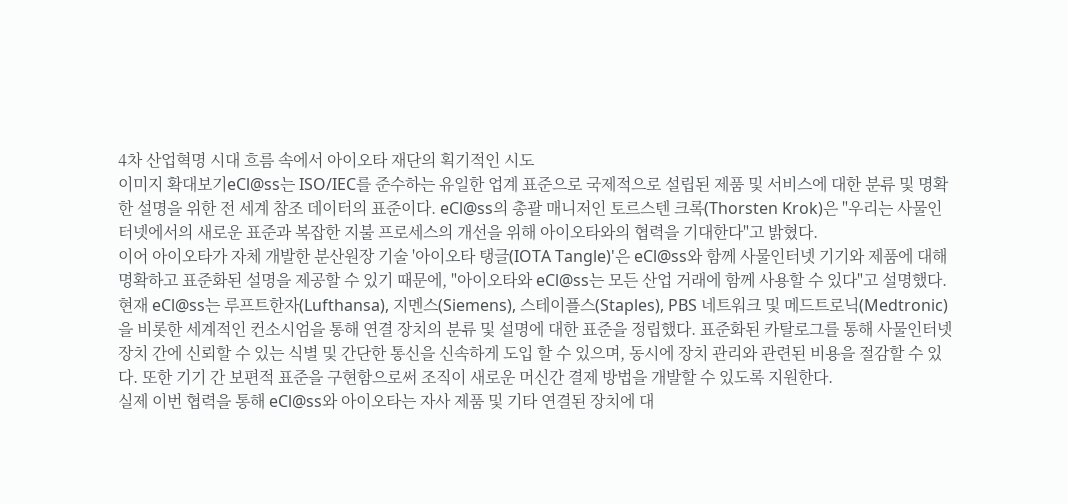4차 산업혁명 시대 흐름 속에서 아이오타 재단의 획기적인 시도
이미지 확대보기eCl@ss는 ISO/IEC를 준수하는 유일한 업계 표준으로 국제적으로 설립된 제품 및 서비스에 대한 분류 및 명확한 설명을 위한 전 세계 참조 데이터의 표준이다. eCl@ss의 총괄 매니저인 토르스텐 크록(Thorsten Krok)은 "우리는 사물인터넷에서의 새로운 표준과 복잡한 지불 프로세스의 개선을 위해 아이오타와의 협력을 기대한다"고 밝혔다.
이어 아이오타가 자체 개발한 분산원장 기술 '아이오타 탱글(IOTA Tangle)'은 eCl@ss와 함께 사물인터넷 기기와 제품에 대해 명확하고 표준화된 설명을 제공할 수 있기 때문에, "아이오타와 eCl@ss는 모든 산업 거래에 함께 사용할 수 있다"고 설명했다.
현재 eCl@ss는 루프트한자(Lufthansa), 지멘스(Siemens), 스테이플스(Staples), PBS 네트워크 및 메드트로닉(Medtronic)을 비롯한 세계적인 컨소시엄을 통해 연결 장치의 분류 및 설명에 대한 표준을 정립했다. 표준화된 카탈로그를 통해 사물인터넷 장치 간에 신뢰할 수 있는 식별 및 간단한 통신을 신속하게 도입 할 수 있으며, 동시에 장치 관리와 관련된 비용을 절감할 수 있다. 또한 기기 간 보편적 표준을 구현함으로써 조직이 새로운 머신간 결제 방법을 개발할 수 있도록 지원한다.
실제 이번 협력을 통해 eCl@ss와 아이오타는 자사 제품 및 기타 연결된 장치에 대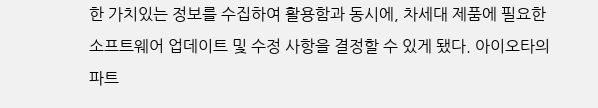한 가치있는 정보를 수집하여 활용함과 동시에, 차세대 제품에 필요한 소프트웨어 업데이트 및 수정 사항을 결정할 수 있게 됐다. 아이오타의 파트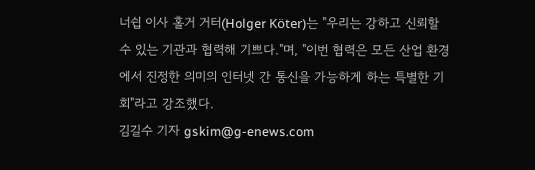너쉽 이사 홀거 거터(Holger Köter)는 "우리는 강하고 신뢰할 수 있는 기관과 협력해 기쁘다."며, "이번 협력은 모든 산업 환경에서 진정한 의미의 인터넷 간 통신을 가능하게 하는 특별한 기회"라고 강조했다.
김길수 기자 gskim@g-enews.com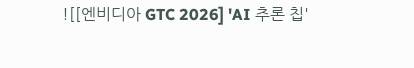![[엔비디아 GTC 2026] 'AI 추론 칩'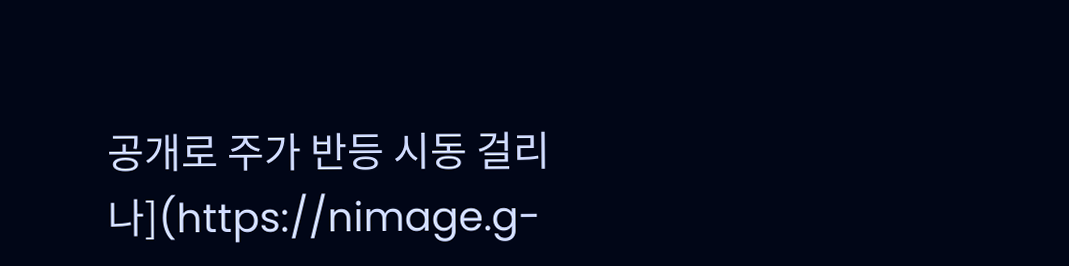공개로 주가 반등 시동 걸리나](https://nimage.g-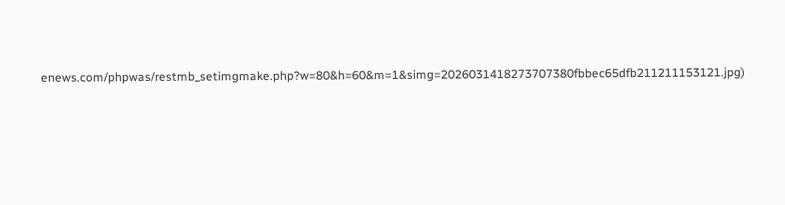enews.com/phpwas/restmb_setimgmake.php?w=80&h=60&m=1&simg=2026031418273707380fbbec65dfb211211153121.jpg)